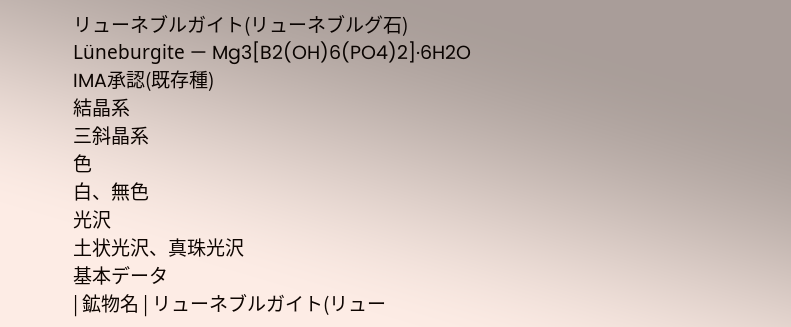リューネブルガイト(リューネブルグ石)
Lüneburgite — Mg3[B2(OH)6(PO4)2]·6H2O
IMA承認(既存種)
結晶系
三斜晶系
色
白、無色
光沢
土状光沢、真珠光沢
基本データ
| 鉱物名 | リューネブルガイト(リュー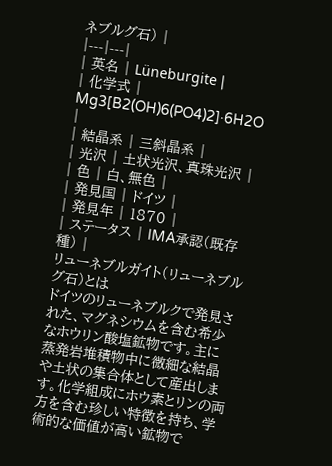ネブルグ石) |
|---|---|
| 英名 | Lüneburgite |
| 化学式 | Mg3[B2(OH)6(PO4)2]·6H2O |
| 結晶系 | 三斜晶系 |
| 光沢 | 土状光沢、真珠光沢 |
| 色 | 白、無色 |
| 発見国 | ドイツ |
| 発見年 | 1870 |
| ステータス | IMA承認(既存種) |
リューネブルガイト(リューネブルグ石)とは
ドイツのリューネブルクで発見された、マグネシウムを含む希少なホウリン酸塩鉱物です。主に蒸発岩堆積物中に微細な結晶や土状の集合体として産出します。化学組成にホウ素とリンの両方を含む珍しい特徴を持ち、学術的な価値が高い鉱物で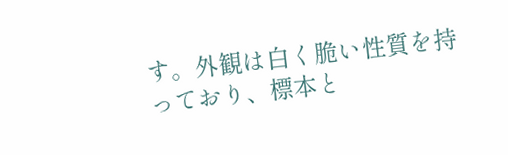す。外観は白く脆い性質を持っており、標本と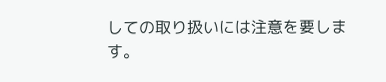しての取り扱いには注意を要します。